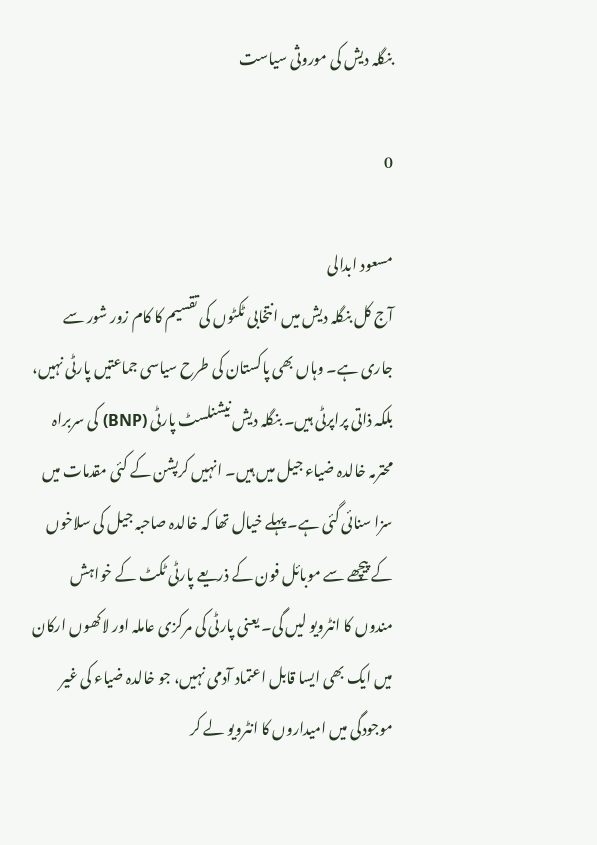بنگلہ دیش کی موروثی سیاست

0

مسعود ابدالی
آج کل بنگلہ دیش میں انتخابی ٹکٹوں کی تقسیم کا کام زور شور سے جاری ہے۔ وہاں بھی پاکستان کی طرح سیاسی جماعتیں پارٹی نہیں، بلکہ ذاتی پراپرٹی ہیں۔ بنگلہ دیش نیشنلسٹ پارٹی (BNP) کی سربراہ محترمہ خالدہ ضیاء جیل میں ہیں۔ انہیں کرپشن کے کئی مقدمات میں سزا سنائی گئی ہے۔ پہلے خیال تھا کہ خالدہ صاحبہ جیل کی سلاخوں کے پیچھے سے موبائل فون کے ذریعے پارٹی ٹکٹ کے خواہش مندوں کا انٹرویو لیں گی۔ یعنی پارٹی کی مرکزی عاملہ اور لاکھوں ارکان میں ایک بھی ایسا قابل اعتماد آدمی نہیں، جو خالدہ ضیاء کی غیر موجودگی میں امیداروں کا انٹرویو لے کر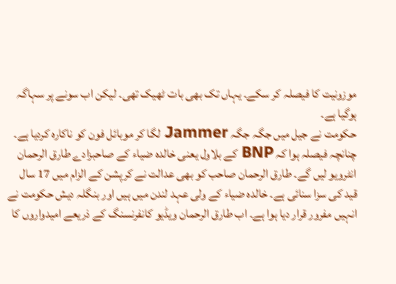موزونیت کا فیصلہ کر سکے۔ یہاں تک بھی بات ٹھیک تھی۔ لیکن اب سونے پر سہاگہ ہوگیا ہے۔
حکومت نے جیل میں جگہ جگہ Jammer لگا کر موبائل فون کو ناکارہ کردیا ہے۔ چنانچہ فیصلہ ہوا کہ BNP کے بلاول یعنی خالدہ ضیاء کے صاحبزادے طارق الرحمان انٹرویو لیں گے۔ طارق الرحمان صاحب کو بھی عدالت نے کرپشن کے الزام میں 17 سال قید کی سزا سنائی ہے۔ خالدہ ضیاء کے ولی عہد لندن میں ہیں اور بنگلہ دیش حکومت نے انہیں مفرور قرار دیا ہوا ہے۔ اب طارق الرحمان ویڈیو کانفرنسنگ کے ذریعے امیدواروں کا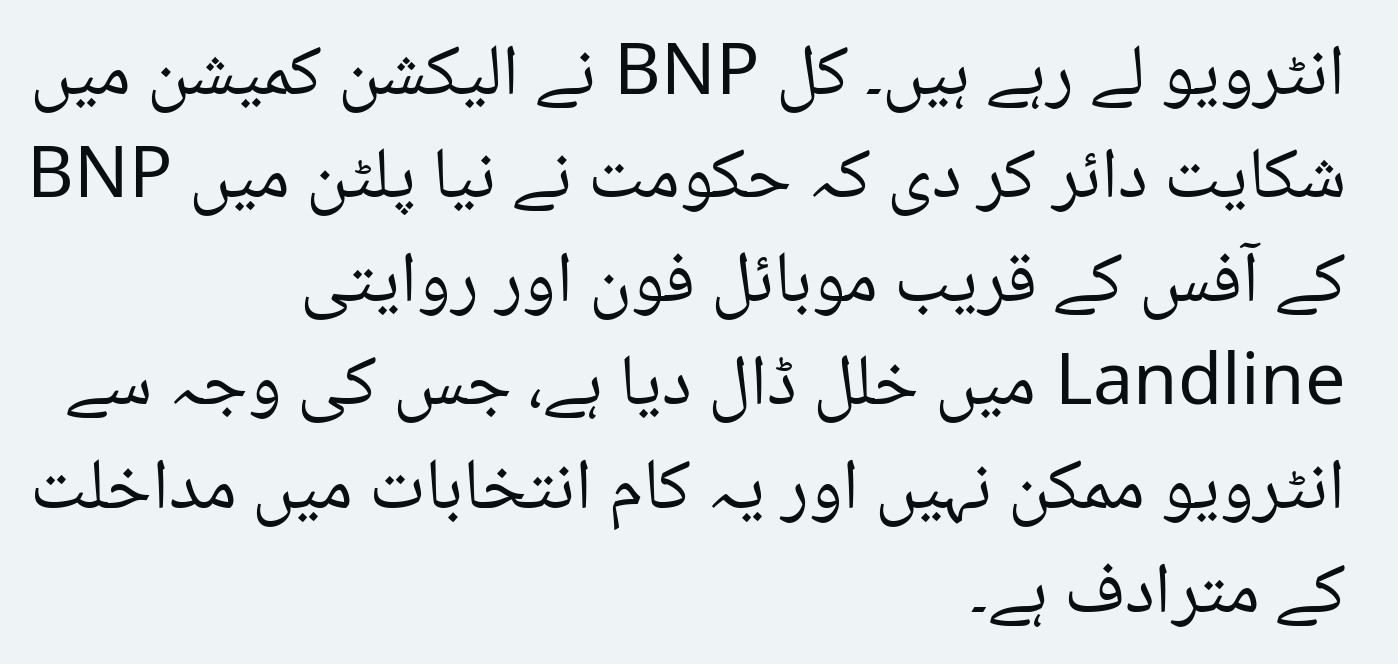انٹرویو لے رہے ہیں۔ کل BNP نے الیکشن کمیشن میں شکایت دائر کر دی کہ حکومت نے نیا پلٹن میں BNP کے آفس کے قریب موبائل فون اور روایتی Landline میں خلل ڈال دیا ہے، جس کی وجہ سے انٹرویو ممکن نہیں اور یہ کام انتخابات میں مداخلت کے مترادف ہے۔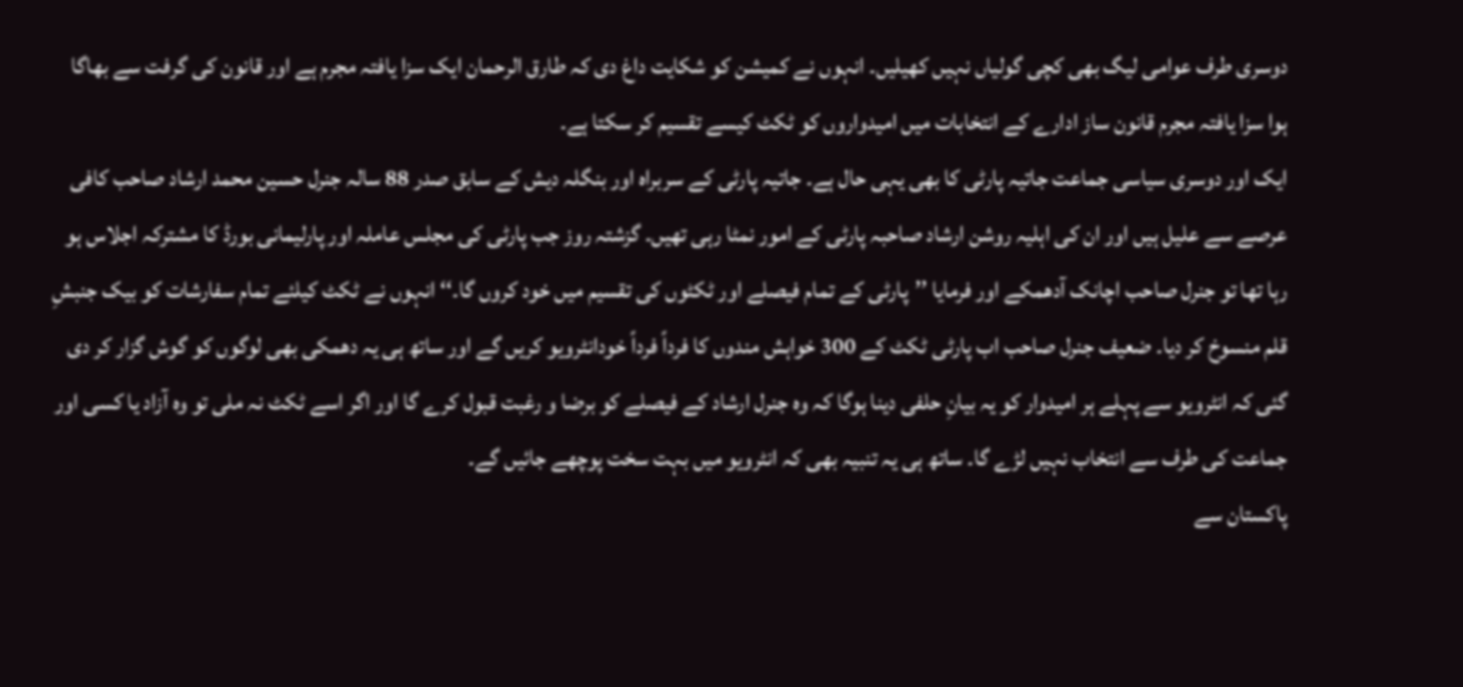دوسری طرف عوامی لیگ بھی کچی گولیاں نہیں کھیلیں۔ انہوں نے کمیشن کو شکایت داغ دی کہ طارق الرحمان ایک سزا یافتہ مجرم ہے اور قانون کی گرفت سے بھاگا ہوا سزا یافتہ مجرم قانون ساز ادارے کے انتخابات میں امیدواروں کو ٹکٹ کیسے تقسیم کر سکتا ہے۔
ایک اور دوسری سیاسی جماعت جاتیہ پارٹی کا بھی یہی حال ہے۔ جاتیہ پارٹی کے سربراہ اور بنگلہ دیش کے سابق صدر 88 سالہ جنرل حسین محمد ارشاد صاحب کافی عرصے سے علیل ہیں اور ان کی اہلیہ روشن ارشاد صاحبہ پارٹی کے امور نمٹا رہی تھیں۔ گزشتہ روز جب پارٹی کی مجلس عاملہ اور پارلیمانی بورڈ کا مشترکہ اجلاس ہو رہا تھا تو جنرل صاحب اچانک آدھمکے اور فرمایا ’’پارٹی کے تمام فیصلے اور ٹکٹوں کی تقسیم میں خود کروں گا۔‘‘ انہوں نے ٹکٹ کیلئے تمام سفارشات کو بیک جنبشِ قلم منسوخ کر دیا۔ ضعیف جنرل صاحب اب پارٹی ٹکٹ کے 300 خواہش مندوں کا فرداً فرداً خودانٹرویو کریں گے اور ساتھ ہی یہ دھمکی بھی لوگوں کو گوش گزار کر دی گئی کہ انٹرویو سے پہلے ہر امیدوار کو یہ بیانِ حلفی دینا ہوگا کہ وہ جنرل ارشاد کے فیصلے کو برضا و رغبت قبول کرے گا اور اگر اسے ٹکٹ نہ ملی تو وہ آزاد یا کسی اور جماعت کی طرف سے انتخاب نہیں لڑے گا۔ ساتھ ہی یہ تنبیہ بھی کہ انٹرویو میں بہت سخت پوچھے جائیں گے۔
پاکستان سے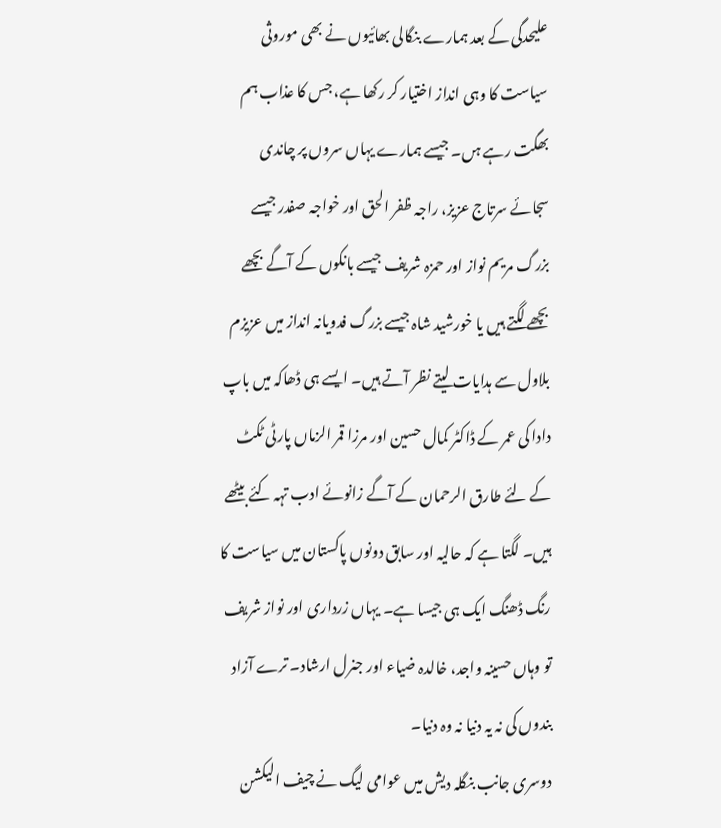علیحدگی کے بعد ہمارے بنگالی بھائیوں نے بھی موروثی سیاست کا وہی انداز اختیار کر رکھا ہے، جس کا عذاب ہم بھگت رہے ہں۔ جیسے ہمارے یہاں سروں پر چاندی سجائے سرتاج عزیز، راجہ ظفر الحق اور خواجہ صفدر جیسے بزرگ مریم نواز اور حمزہ شریف جیسے بانکوں کے آگے بچھے بچھے لگتے ہیں یا خورشید شاہ جیسے بزرگ فدویانہ انداز میں عزیزم بلاول سے ہدایات لیتے نظر آتے ہیں۔ ایسے ہی ڈھاکہ میں باپ دادا کی عمر کے ڈاکٹر کمال حسین اور مرزا قمر الزماں پارٹی ٹکٹ کے لئے طارق الرحمان کے آگے زانوئے ادب تہہ کئے بیٹھے ہیں۔ لگتا ہے کہ حالیہ اور سابق دونوں پاکستان میں سیاست کا رنگ ڈھنگ ایک ہی جیسا ہے۔ یہاں زرداری اور نواز شریف تو وہاں حسینہ واجد، خالدہ ضیاء اور جنرل ارشاد۔ ترے آزاد بندوں کی نہ یہ دنیا نہ وہ دنیا۔
دوسری جانب بنگلہ دیش میں عوامی لیگ نے چیف الیکشن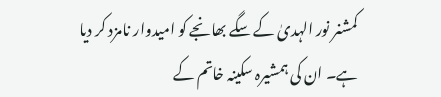کمشنر نور الہدیٰ کے سگے بھانجے کو امیدوار نامزد کر دیا ہے۔ ان کی ہمشیرہ سکینہ خاتم کے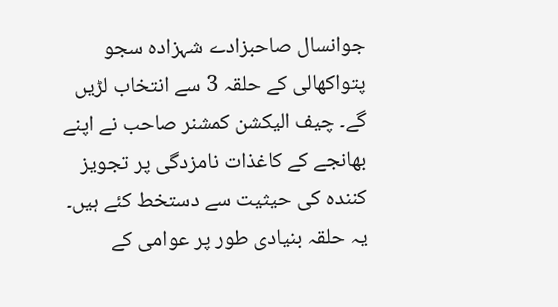جوانسال صاحبزادے شہزادہ سجو پتواکھالی کے حلقہ 3 سے انتخاب لڑیں گے۔ چیف الیکشن کمشنر صاحب نے اپنے بھانجے کے کاغذات نامزدگی پر تجویز کنندہ کی حیثیت سے دستخط کئے ہیں۔ یہ حلقہ بنیادی طور پر عوامی کے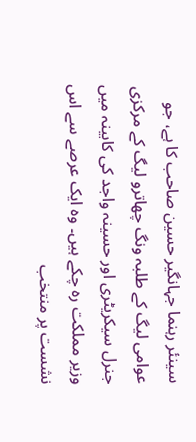سینئر رہنما جہانگیر حسین صاحب کا ہے، جو عوامی لیگ کے طلبہ ونگ چھاترو لیگ کے مرکزی جنرل سیکریٹری اور حسینہ واجد کی کابینہ میں وزیر مملکت رہ چکے ہیں۔ وہ ایک عرصے سے اس نشست پر منتخب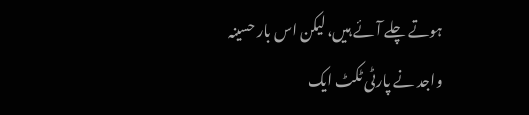ہوتے چلے آئے ہیں، لیکن اس بار حسینہ واجد نے پارٹی ٹکٹ ایک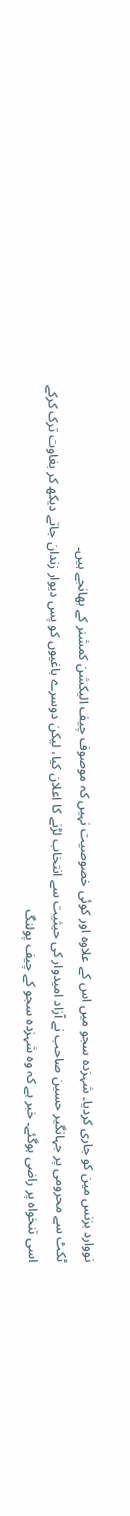نووارد بزنس مین کو جاری کردیا۔ شہزدہ سجو میں اس کے علاوہ اور کوئی خصوصیت نہیں کہ موصوف چیف الیکشن کمشنر کے بھانجے ہیں۔
ٹکٹ سے محرومی پر جہانگیر حسین صاحب نے آزاد امیدوار کی حیثیت سے انتخاب لڑنے کا اعلان کیا، لیکن دوسرے باغیوں کو پس دیوار زندان جاتے دیکھ کر بغاوت ترک کرکے اسی تنخواہ پر راضی ہوگئے۔ خبر ہے کہ وہ شہزدہ سجو کے چیف پولنگ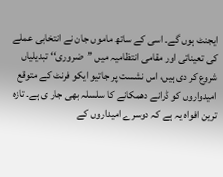ایجنٹ ہوں گے۔ اسی کے ساتھ ماموں جان نے انتخابی عملے کی تعیناتی اور مقامی انتظامیہ میں ’’ضروری‘‘ تبدیلیاں شروع کر دی ہیں، اس نشست پر جاتیو ایکو فرنٹ کے متوقع امیدواروں کو ڈرانے دھمکانے کا سلسلہ بھی جار ی ہے۔ تازہ ترین افواہ یہ ہے کہ دوسرے امیداروں کے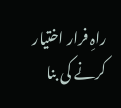راہِ فرار اختیار کرنے کی بنا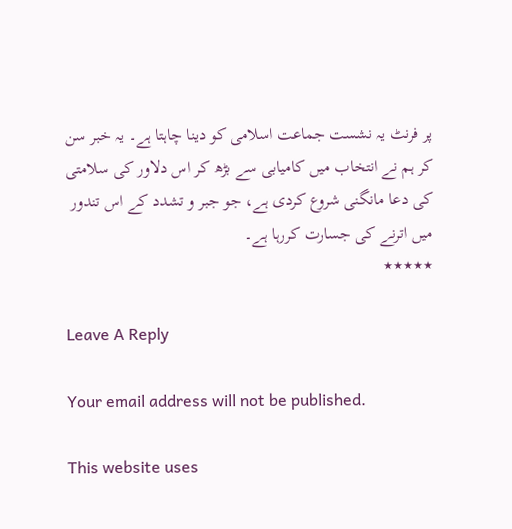پر فرنٹ یہ نشست جماعت اسلامی کو دینا چاہتا ہے۔ یہ خبر سن کر ہم نے انتخاب میں کامیابی سے بڑھ کر اس دلاور کی سلامتی کی دعا مانگنی شروع کردی ہے، جو جبر و تشدد کے اس تندور میں اترنے کی جسارت کررہا ہے۔
٭٭٭٭٭

Leave A Reply

Your email address will not be published.

This website uses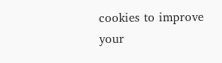cookies to improve your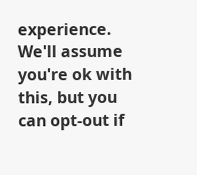experience. We'll assume you're ok with this, but you can opt-out if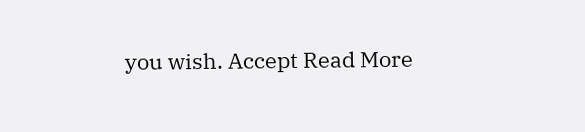you wish. Accept Read More